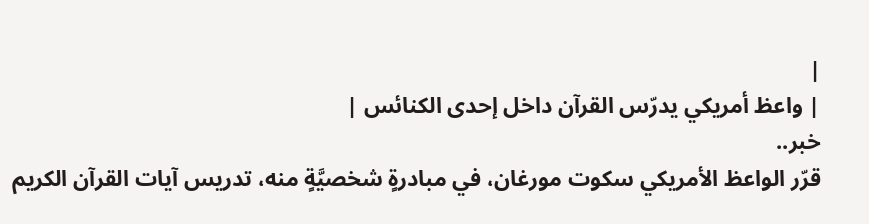|
| واعظ أمريكي يدرّس القرآن داخل إحدى الكنائس |
خبر..
قرّر الواعظ الأمريكي سكوت مورغان، في مبادرةٍ شخصيَّةٍ منه، تدريس آيات القرآن الكريم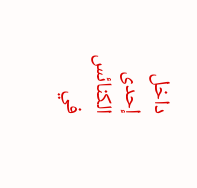داخل إحدى الكنائس في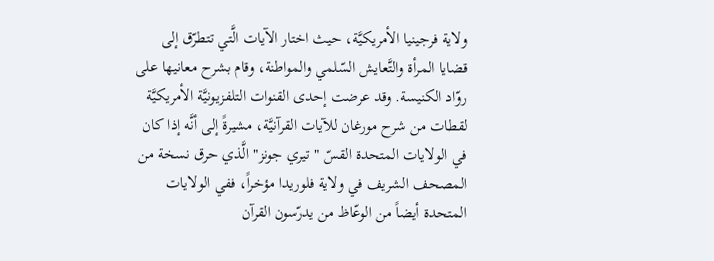ولاية فرجينيا الأمريكيَّة، حيث اختار الآيات الَّتي تتطرّق إلى قضايا المرأة والتَّعايش السّلمي والمواطنة، وقام بشرح معانيها على روّاد الكنيسة. وقد عرضت إحدى القنوات التلفزيونيَّة الأمريكيَّة لقطات من شرح مورغان للآيات القرآنيَّة، مشيرةً إلى أنَّه إذا كان في الولايات المتحدة القسّ "تيري جونز" الَّذي حرق نسخة من المصحف الشريف في ولاية فلوريدا مؤخراً، ففي الولايات المتحدة أيضاً من الوعّاظ من يدرّسون القرآن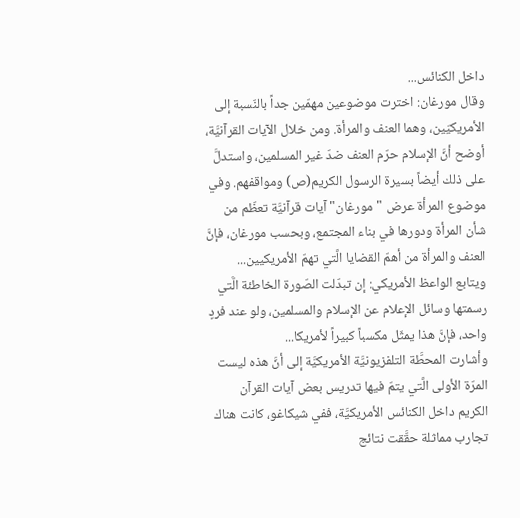داخل الكنائس...
وقال مورغان: اخترت موضوعين مهمّين جداً بالنّسبة إلى الأمريكيّين، وهما العنف والمرأة. ومن خلال الآيات القرآنيَّة، أوضح أنَّ الإسلام حرّم العنف ضدّ غير المسلمين، واستدلَّ على ذلك أيضاً بسيرة الرسول الكريم(ص) ومواقفهم. وفي موضوع المرأة عرض "مورغان" آيات قرآنيَّة تعظّم من شأن المرأة ودورها في بناء المجتمع، وبحسب مورغان، فإنَّ العنف والمرأة من أهمّ القضايا الَّتي تهمّ الأمريكيين...
ويتابع الواعظ الأمريكي: إن تبدّلت الصّورة الخاطئة الَّتي رسمتها وسائل الإعلام عن الإسلام والمسلمين، ولو عند فردٍ واحد، فإنَّ هذا يمثّل مكسباً كبيراً لأمريكا...
وأشارت المحطَّة التلفزيونيَّة الأمريكيَّة إلى أنَّ هذه ليست المرّة الأولى الَّتي يتمّ فيها تدريس بعض آيات القرآن الكريم داخل الكنائس الأمريكيَّة، ففي شيكاغو، كانت هناك تجارب مماثلة حقَّقت نتائج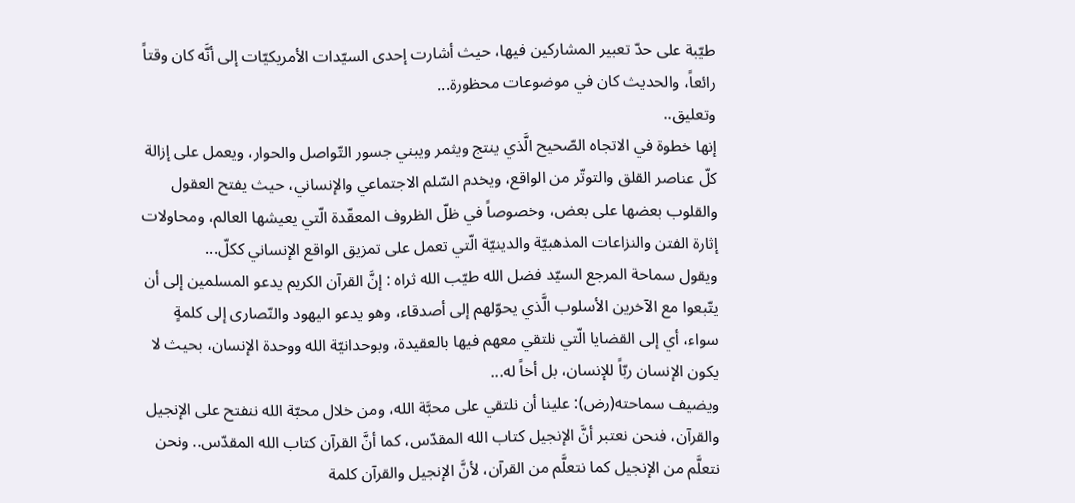طيّبة على حدّ تعبير المشاركين فيها، حيث أشارت إحدى السيّدات الأمريكيّات إلى أنَّه كان وقتاً رائعاً، والحديث كان في موضوعات محظورة...
وتعليق..
إنها خطوة في الاتجاه الصّحيح الَّذي ينتج ويثمر ويبني جسور التّواصل والحوار، ويعمل على إزالة كلّ عناصر القلق والتوتّر من الواقع، ويخدم السّلم الاجتماعي والإنساني، حيث يفتح العقول والقلوب بعضها على بعض، وخصوصاً في ظلّ الظروف المعقّدة الّتي يعيشها العالم، ومحاولات إثارة الفتن والنزاعات المذهبيّة والدينيّة الّتي تعمل على تمزيق الواقع الإنساني ككلّ...
ويقول سماحة المرجع السيّد فضل الله طيّب الله ثراه : إنَّ القرآن الكريم يدعو المسلمين إلى أن يتّبعوا مع الآخرين الأسلوب الَّذي يحوّلهم إلى أصدقاء، وهو يدعو اليهود والنّصارى إلى كلمةٍ سواء، أي إلى القضايا الّتي نلتقي معهم فيها بالعقيدة، وبوحدانيّة الله ووحدة الإنسان، بحيث لا يكون الإنسان ربّاً للإنسان، بل أخاً له...
ويضيف سماحته(رض): علينا أن نلتقي على محبَّة الله، ومن خلال محبّة الله ننفتح على الإنجيل والقرآن، فنحن نعتبر أنَّ الإنجيل كتاب الله المقدّس، كما أنَّ القرآن كتاب الله المقدّس.. ونحن نتعلَّم من الإنجيل كما نتعلَّم من القرآن، لأنَّ الإنجيل والقرآن كلمة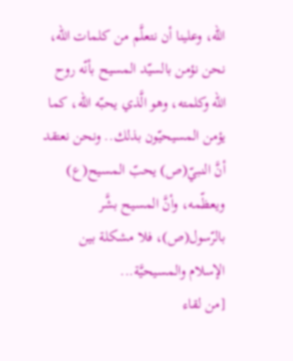الله، وعلينا أن نتعلَّم من كلمات الله، نحن نؤمن بالسيّد المسيح بأنّه روح الله وكلمته، وهو الَّذي يحبّه الله، كما يؤمن المسيحيّون بذلك.. ونحن نعتقد أنَّ النبيّ(ص) يحبّ المسيح(ع) ويعظّمه، وأنَّ المسيح بشَّر بالرّسول(ص)، فلا مشكلة بين الإسلام والمسيحيَّة...
[من لقاء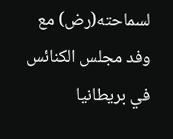لسماحته(رض) مع وفد مجلس الكنائس في بريطانيا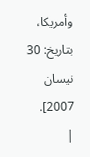وأمريكا، بتاريخ: 30 نيسان 2007].
|